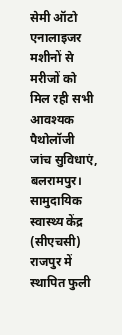सेमी ऑटो एनालाइजर मशीनों से मरीजों को मिल रही सभी आवश्यक पैथोलॉजी जांच सुविधाएं,
बलरामपुर। सामुदायिक स्वास्थ्य केंद्र (सीएचसी) राजपुर में स्थापित फुली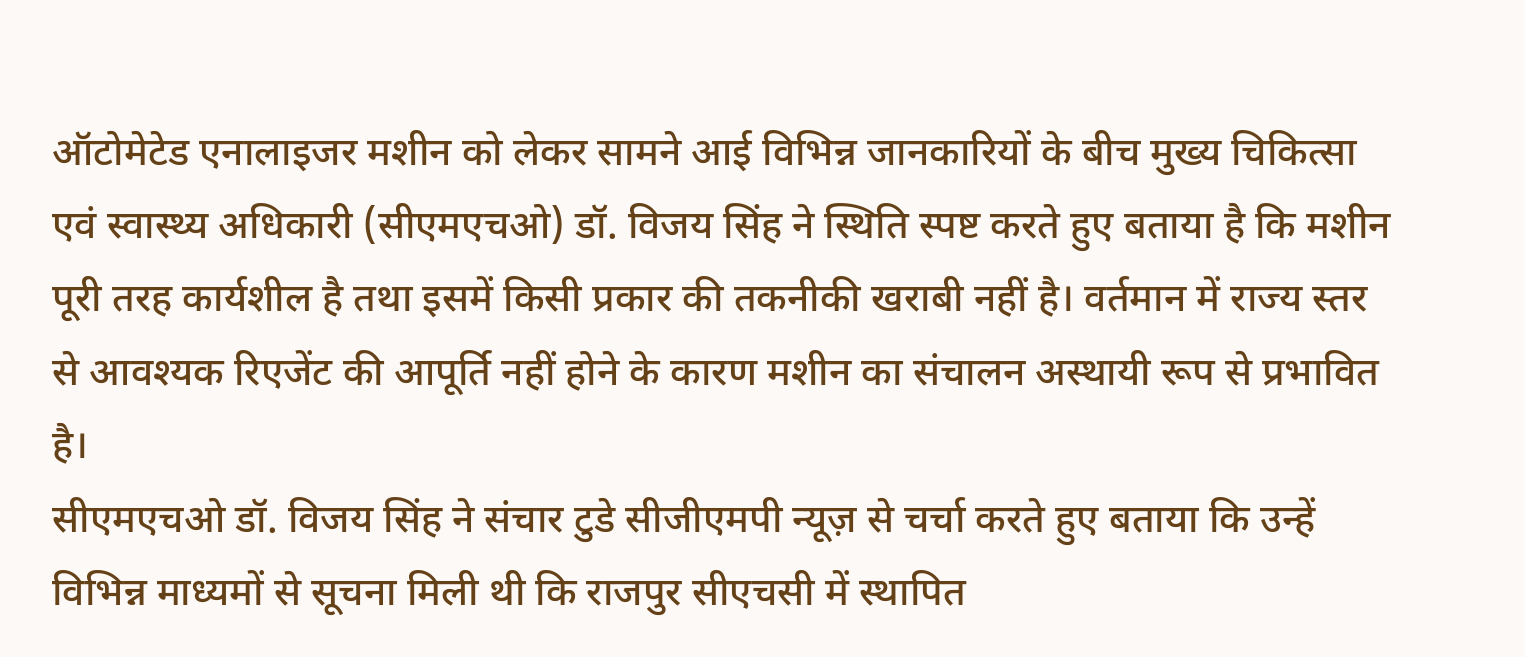ऑटोमेटेड एनालाइजर मशीन को लेकर सामने आई विभिन्न जानकारियों के बीच मुख्य चिकित्सा एवं स्वास्थ्य अधिकारी (सीएमएचओ) डॉ. विजय सिंह ने स्थिति स्पष्ट करते हुए बताया है कि मशीन पूरी तरह कार्यशील है तथा इसमें किसी प्रकार की तकनीकी खराबी नहीं है। वर्तमान में राज्य स्तर से आवश्यक रिएजेंट की आपूर्ति नहीं होने के कारण मशीन का संचालन अस्थायी रूप से प्रभावित है।
सीएमएचओ डॉ. विजय सिंह ने संचार टुडे सीजीएमपी न्यूज़ से चर्चा करते हुए बताया कि उन्हें विभिन्न माध्यमों से सूचना मिली थी कि राजपुर सीएचसी में स्थापित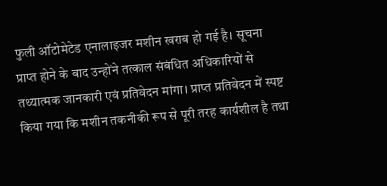फुली ऑटोमेटेड एनालाइजर मशीन खराब हो गई है। सूचना प्राप्त होने के बाद उन्होंने तत्काल संबंधित अधिकारियों से तथ्यात्मक जानकारी एवं प्रतिवेदन मांगा। प्राप्त प्रतिवेदन में स्पष्ट किया गया कि मशीन तकनीकी रूप से पूरी तरह कार्यशील है तथा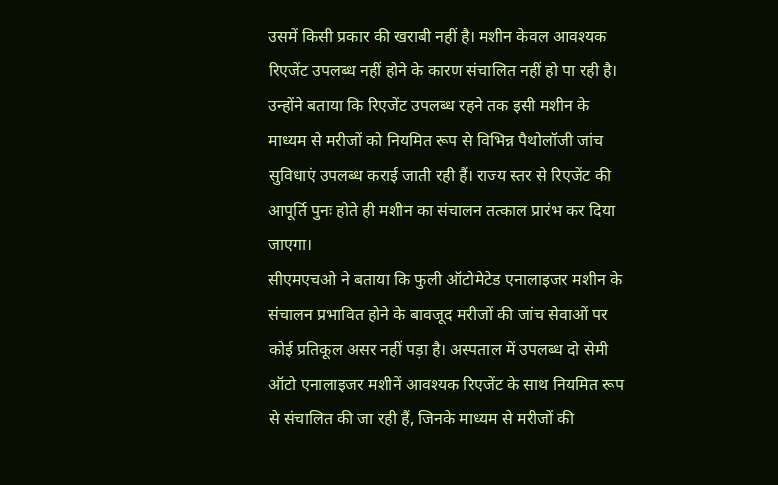उसमें किसी प्रकार की खराबी नहीं है। मशीन केवल आवश्यक रिएजेंट उपलब्ध नहीं होने के कारण संचालित नहीं हो पा रही है।
उन्होंने बताया कि रिएजेंट उपलब्ध रहने तक इसी मशीन के माध्यम से मरीजों को नियमित रूप से विभिन्न पैथोलॉजी जांच सुविधाएं उपलब्ध कराई जाती रही हैं। राज्य स्तर से रिएजेंट की आपूर्ति पुनः होते ही मशीन का संचालन तत्काल प्रारंभ कर दिया जाएगा।
सीएमएचओ ने बताया कि फुली ऑटोमेटेड एनालाइजर मशीन के संचालन प्रभावित होने के बावजूद मरीजों की जांच सेवाओं पर कोई प्रतिकूल असर नहीं पड़ा है। अस्पताल में उपलब्ध दो सेमी ऑटो एनालाइजर मशीनें आवश्यक रिएजेंट के साथ नियमित रूप से संचालित की जा रही हैं, जिनके माध्यम से मरीजों की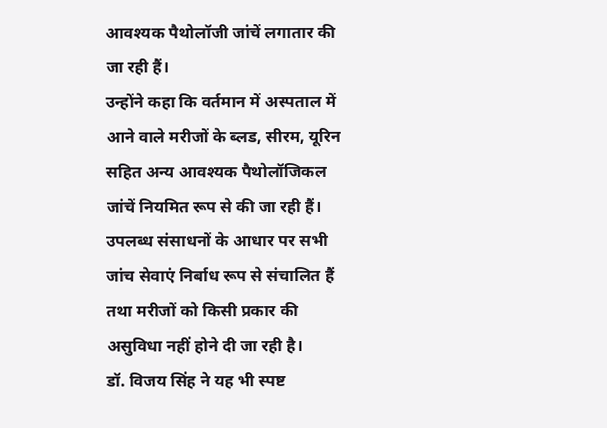आवश्यक पैथोलॉजी जांचें लगातार की जा रही हैं।
उन्होंने कहा कि वर्तमान में अस्पताल में आने वाले मरीजों के ब्लड, सीरम, यूरिन सहित अन्य आवश्यक पैथोलॉजिकल जांचें नियमित रूप से की जा रही हैं। उपलब्ध संसाधनों के आधार पर सभी जांच सेवाएं निर्बाध रूप से संचालित हैं तथा मरीजों को किसी प्रकार की असुविधा नहीं होने दी जा रही है।
डॉ. विजय सिंह ने यह भी स्पष्ट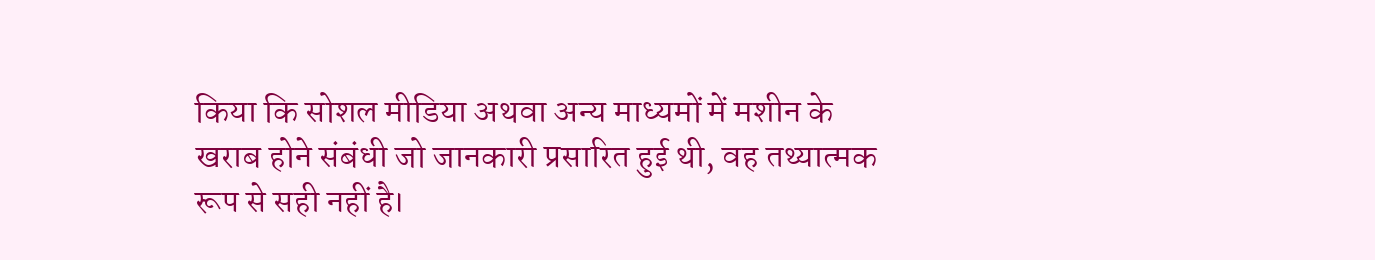किया कि सोशल मीडिया अथवा अन्य माध्यमों में मशीन के खराब होने संबंधी जो जानकारी प्रसारित हुई थी, वह तथ्यात्मक रूप से सही नहीं है।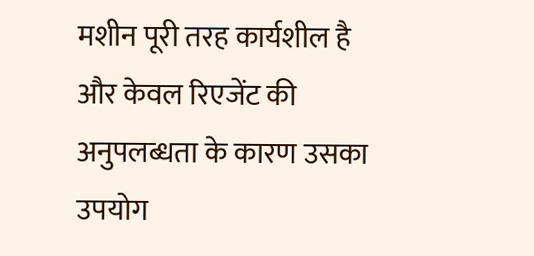मशीन पूरी तरह कार्यशील है और केवल रिएजेंट की अनुपलब्धता के कारण उसका उपयोग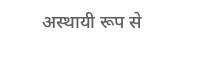अस्थायी रूप से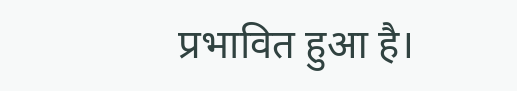प्रभावित हुआ है।